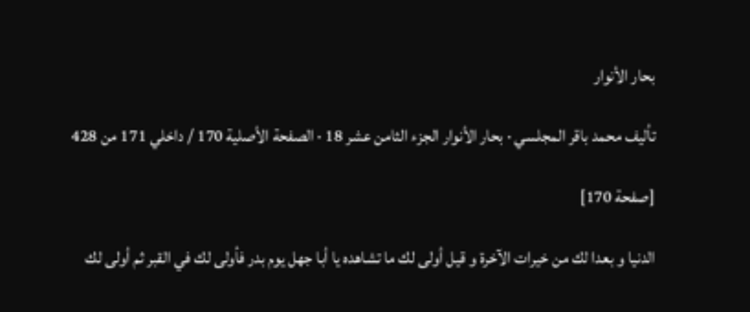بحار الأنوار

تأليف محمد باقر المجلسي · بحار الأنوار الجزء الثامن عشر 18 · الصفحة الأصلية 170 / داخلي 171 من 428

[صفحة 170]

الدنيا و بعدا لك من خيرات الآخرة و قيل أولى لك ما تشاهده يا أبا جهل يوم بدر فأولى لك في القبر ثم أولى لك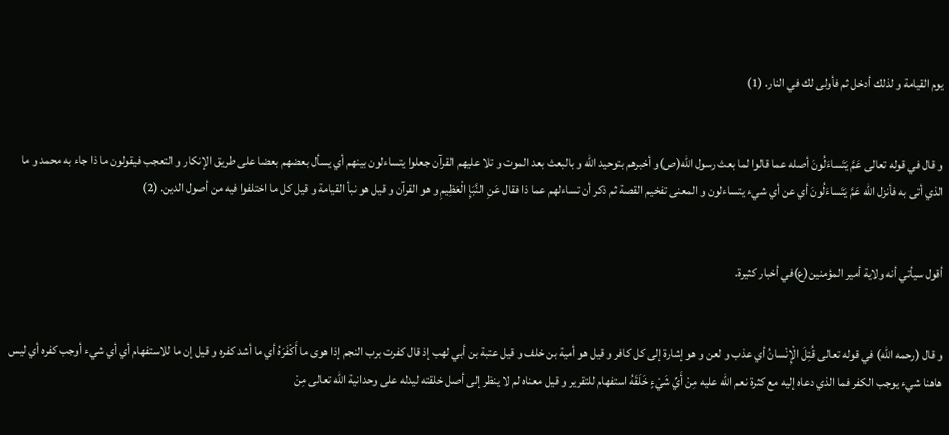يوم القيامة و لذلك أدخل ثم فأولى لك في النار. (1)


و قال في قوله تعالى عَمَّ يَتَساءَلُونَ أصله عما قالوا لما بعث رسول الله(ص)و أخبرهم بتوحيد الله و بالبعث بعد الموت و تلا عليهم القرآن جعلوا يتساءلون بينهم أي يسأل بعضهم بعضا على طريق الإنكار و التعجب فيقولون ما ذا جاء به محمد و ما الذي أتى به فأنزل الله عَمَّ يَتَساءَلُونَ أي عن أي شيء يتساءلون و المعنى تفخيم القصة ثم ذكر أن تساءلهم عما ذا فقال عَنِ النَّبَإِ الْعَظِيمِ و هو القرآن و قيل هو نبأ القيامة و قيل كل ما اختلفوا فيه من أصول الدين. (2)


أقول سيأتي أنه ولاية أمير المؤمنين(ع)في أخبار كثيرة.


و قال (رحمه الله) في قوله تعالى قُتِلَ الْإِنْسانُ أي عذب و لعن و هو إشارة إلى كل كافر و قيل هو أمية بن خلف و قيل عتبة بن أبي لهب إذ قال كفرت برب النجم إذا هوى ما أَكْفَرَهُ أي ما أشد كفره و قيل إن ما للاستفهام أي أي شيء أوجب كفره أي ليس هاهنا شيء يوجب الكفر فما الذي دعاه إليه مع كثرة نعم الله عليه مِنْ أَيِّ شَيْءٍ خَلَقَهُ استفهام للتقرير و قيل معناه لم لا ينظر إلى أصل خلقته ليدله على وحدانية الله تعالى مِنْ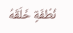نُطْفَةٍ خَلَقَهُ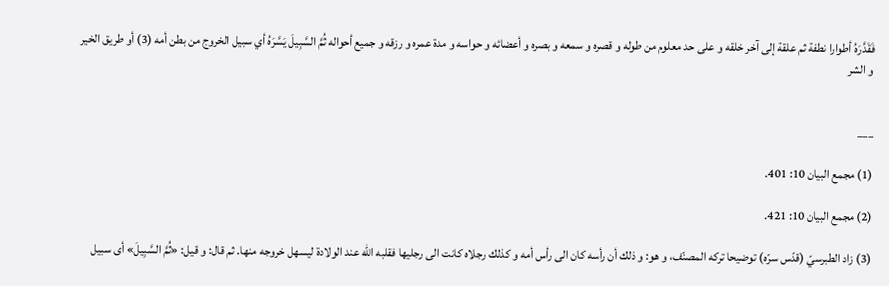فَقَدَّرَهُ أطوارا نطفة ثم علقة إلى آخر خلقه و على حد معلوم من طوله و قصره و سمعه و بصره و أعضائه و حواسه و مدة عمره و رزقه و جميع أحواله ثُمَّ السَّبِيلَ يَسَّرَهُ أي سبيل الخروج من بطن أمه (3) أو طريق الخير و الشر


___

(1) مجمع البيان 10: 401.

(2) مجمع البيان 10: 421.

(3) زاد الطبرسيّ (قدّس سرّه) توضيحا تركه المصنّف، و هو: و ذلك أن رأسه كان الى رأس أمه و كذلك رجلاه كانت الى رجليها فقلبه اللّه عند الولادة ليسهل خروجه منها. ثم قال: و قيل: «ثُمَّ السَّبِيلَ» أى سبيل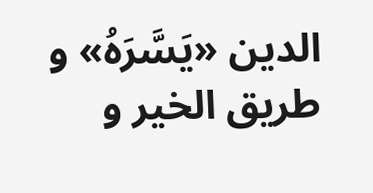الدين «يَسَّرَهُ» و طريق الخير و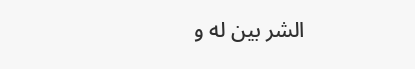الشر بين له و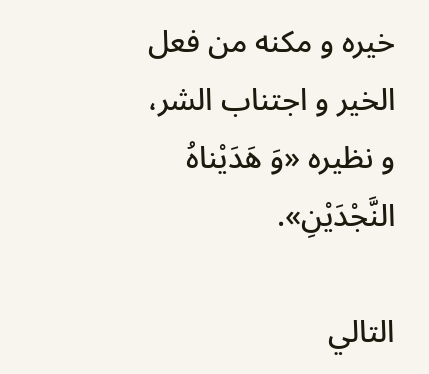خيره و مكنه من فعل الخير و اجتناب الشر، و نظيره «وَ هَدَيْناهُ النَّجْدَيْنِ».

التالي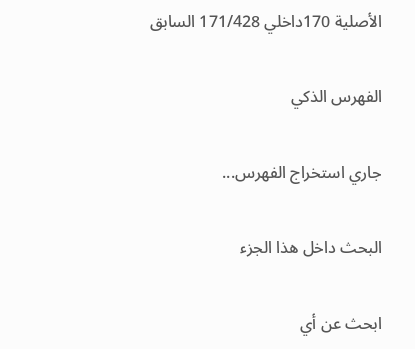الأصلية 170داخلي 171/428 السابق

الفهرس الذكي

جاري استخراج الفهرس...

البحث داخل هذا الجزء

ابحث عن أي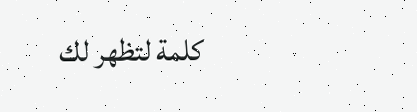كلمة لتظهر لك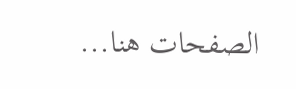الصفحات هنا...